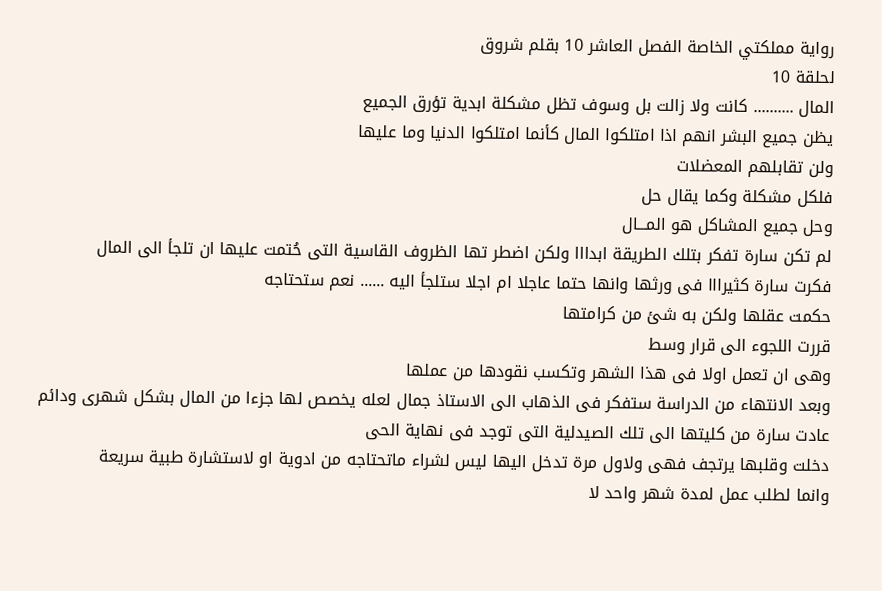رواية مملكتي الخاصة الفصل العاشر 10 بقلم شروق
لحلقة 10
المال .......... كانت ولا زالت بل وسوف تظل مشكلة ابدية تؤرق الجميع
يظن جميع البشر انهم اذا امتلكوا المال كأنما امتلكوا الدنيا وما عليها
ولن تقابلهم المعضلات
فلكل مشكلة وكما يقال حل
وحل جميع المشاكل هو المـــال
لم تكن سارة تفكر بتلك الطريقة ابدااا ولكن اضطر تها الظروف القاسية التى حُتمت عليها ان تلجأ الى المال
فكرت سارة كثيرااا فى ورثها وانها حتما عاجلا ام اجلا ستلجأ اليه ...... نعم ستحتاجه
حكمت عقلها ولكن به شئ من كرامتها
قررت اللجوء الى قرار وسط
وهى ان تعمل اولا فى هذا الشهر وتكسب نقودها من عملها
وبعد الانتهاء من الدراسة ستفكر فى الذهاب الى الاستاذ جمال لعله يخصص لها جزءا من المال بشكل شهرى ودائم
عادت سارة من كليتها الى تلك الصيدلية التى توجد فى نهاية الحى
دخلت وقلبها يرتجف فهى ولاول مرة تدخل اليها ليس لشراء ماتحتاجه من ادوية او لاستشارة طبية سريعة
وانما لطلب عمل لمدة شهر واحد لا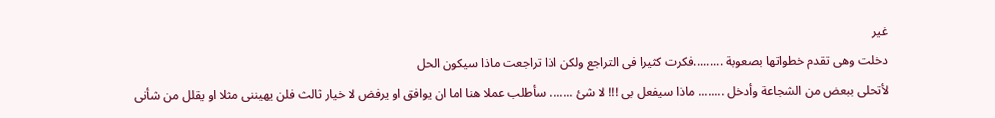غير
دخلت وهى تقدم خطواتها بصعوبة .........فكرت كثيرا فى التراجع ولكن اذا تراجعت ماذا سيكون الحل
لأتحلى ببعض من الشجاعة وأدخل ........ ماذا سيفعل بى !!! لا شئ ....... سأطلب عملا هنا اما ان يوافق او يرفض لا خيار ثالث فلن يهيننى مثلا او يقلل من شأنى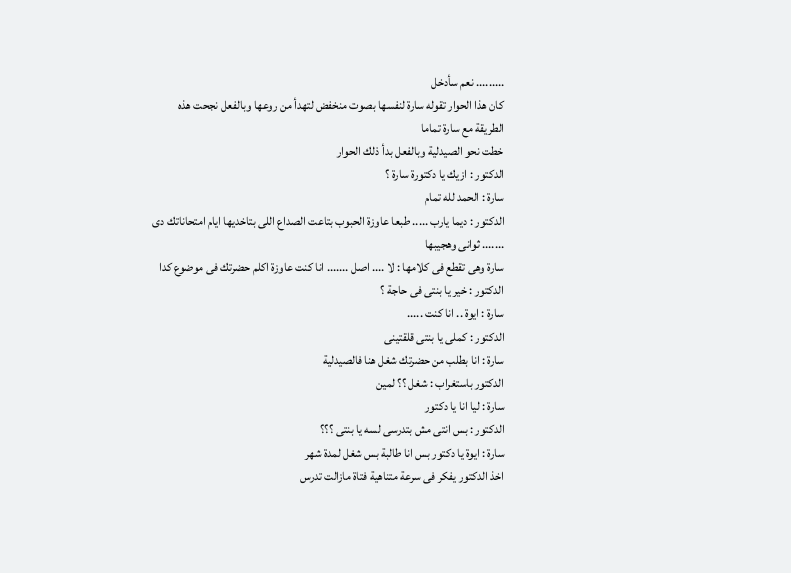......... نعم سأدخل
كان هذا الحوار تقوله سارة لنفسها بصوت منخفض لتهدأ من روعها وبالفعل نجحت هذه الطريقة مع سارة تماما
خطت نحو الصيدلية وبالفعل بدأ ذلك الحوار
الدكتور : ازيك يا دكتورة سارة ؟
سارة : الحمد لله تمام
الدكتور : ديما يارب ..... طبعا عاوزة الحبوب بتاعت الصداع اللى بتاخديها ايام امتحاناتك دى ....... ثوانى وهجيبها
سارة وهى تقطع فى كلامها : لا .... اصل ....... انا كنت عاوزة اكلم حضرتك فى موضوع كدا
الدكتور : خير يا بنتى فى حاجة ؟
سارة : ايوة .. انا كنت .....
الدكتور : كملى يا بنتى قلقتينى
سارة : انا بطلب من حضرتك شغل هنا فالصيدلية
الدكتور باستغراب : شغل ؟؟ لمين
سارة : ليا انا يا دكتور
الدكتور : بس انتى مش بتدرسى لسه يا بنتى ؟؟؟
سارة : ايوة يا دكتور بس انا طالبة بس شغل لمدة شهر
اخذ الدكتور يفكر فى سرعة متناهية فتاة مازالت تدرس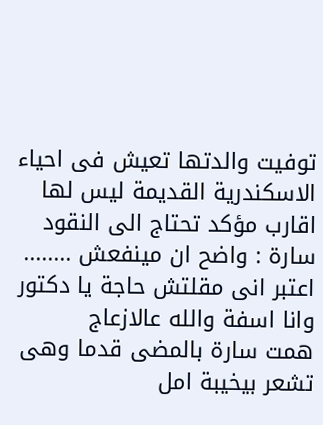توفيت والدتها تعيش فى احياء الاسكندرية القديمة ليس لها اقارب مؤكد تحتاج الى النقود
سارة : واضح ان مينفعش ........ اعتبر انى مقلتش حاجة يا دكتور وانا اسفة والله عالازعاج
همت سارة بالمضى قدما وهى تشعر بيخيبة امل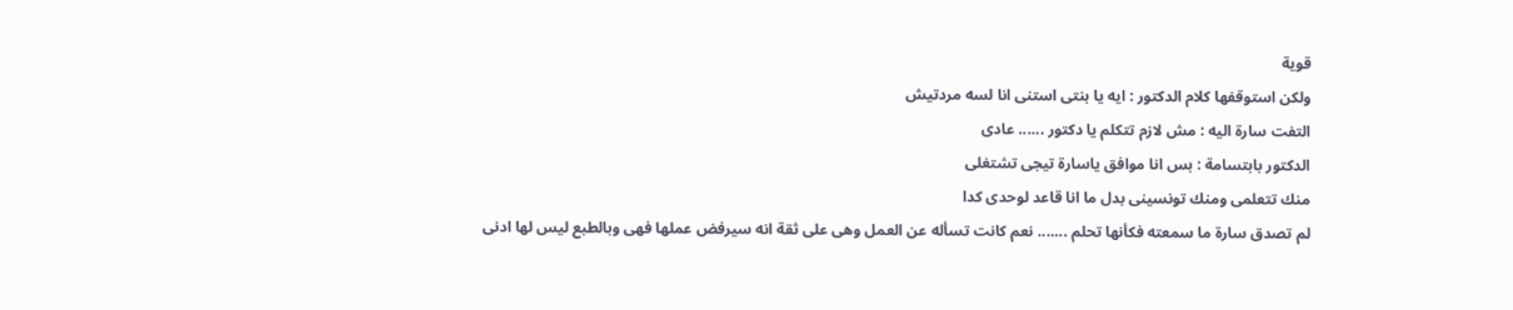قوية
ولكن استوقفها كلام الدكتور : ايه يا بنتى استنى انا لسه مردتيش
التفت سارة اليه : مش لازم تتكلم يا دكتور ...... عادى
الدكتور بابتسامة : بس انا موافق ياسارة تيجى تشتغلى
منك تتعلمى ومنك تونسينى بدل ما انا قاعد لوحدى كدا
لم تصدق سارة ما سمعته فكأنها تحلم ....... نعم كانت تسأله عن العمل وهى على ثقة انه سيرفض عملها فهى وبالطبع ليس لها ادنى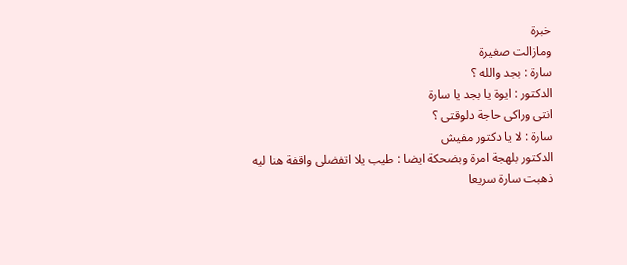خبرة
ومازالت صغيرة
سارة : بجد والله ؟
الدكتور : ايوة يا بجد يا سارة
انتى وراكى حاجة دلوقتى ؟
سارة : لا يا دكتور مفيش
الدكتور بلهجة امرة وبضحكة ايضا : طيب يلا اتفضلى واقفة هنا ليه
ذهبت سارة سريعا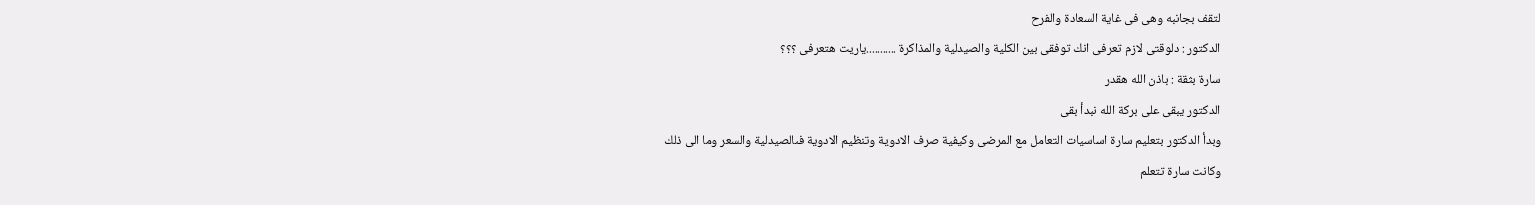لتقف بجانبه وهى فى غاية السعادة والفرح
الدكتور : دلوقتى لازم تعرفى انك توفقى بين الكلية والصيدلية والمذاكرة ...........ياريت هتعرفى ؟؟؟
سارة بثقة : باذن الله هقدر
الدكتور يبقى على بركة الله نبدأ بقى
وبدأ الدكتور بتعليم سارة اساسيات التعامل مع المرضى وكيفية صرف الادوية وتنظيم الادوية فىالصيدلية والسعر وما الى ذلك
وكانت سارة تتعلم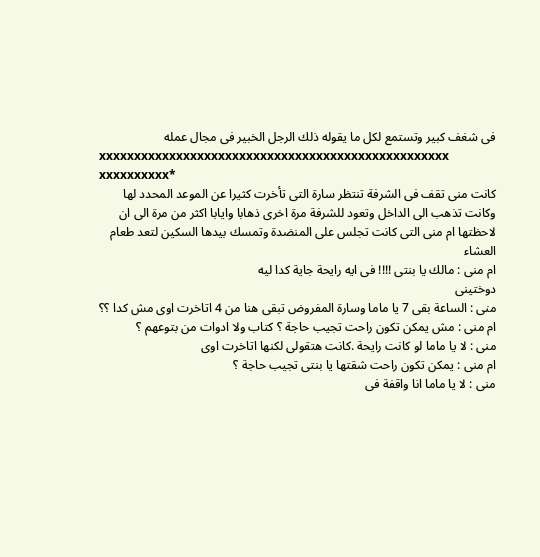فى شغف كبير وتستمع لكل ما يقوله ذلك الرجل الخبير فى مجال عمله
xxxxxxxxxxxxxxxxxxxxxxxxxxxxxxxxxxxxxxxxxxxxxxxxxx xxxxxxxxxx*
كانت منى تقف فى الشرفة تنتظر سارة التى تأخرت كثيرا عن الموعد المحدد لها وكانت تذهب الى الداخل وتعود للشرفة مرة اخرى ذهابا وايابا اكثر من مرة الى ان لاحظتها ام منى التى كانت تجلس على المنضدة وتمسك بيدها السكين لتعد طعام العشاء
ام منى : مالك يا بنتى !!!! فى ايه رايحة جاية كدا ليه
دوختينى
منى : الساعة بقى 7 يا ماما وسارة المفروض تبقى هنا من 4 اتاخرت اوى مش كدا ؟؟
ام منى : مش يمكن تكون راحت تجيب حاجة ؟ كتاب ولا ادوات من بتوعهم ؟
منى : لا يا ماما لو كانت رايحة .كانت هتقولى لكنها اتاخرت اوى
ام منى : يمكن تكون راحت شقتها يا بنتى تجيب حاجة ؟
منى : لا يا ماما انا واقفة فى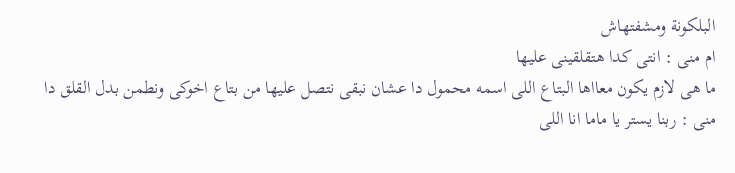البلكونة ومشفتهاش
ام منى : انتى كدا هتقلقينى عليها
ما هى لازم يكون معااها البتاع اللى اسمه محمول دا عشان نبقى نتصل عليها من بتاع اخوكى ونطمن بدل القلق دا
منى : ربنا يستر يا ماما انا اللى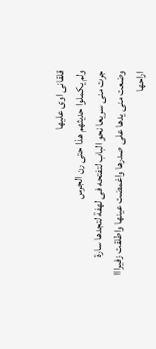قلقانى اوى عليها
ولم يكملوا حديثهم هذا حتى رن الجرس
جرت منى سريعا نحو الباب لتفتحه فى لهفة لتجدها سارة
وضعت منى يدها على صدرها واغمضت عينها واطلقت زفيرااا اراحها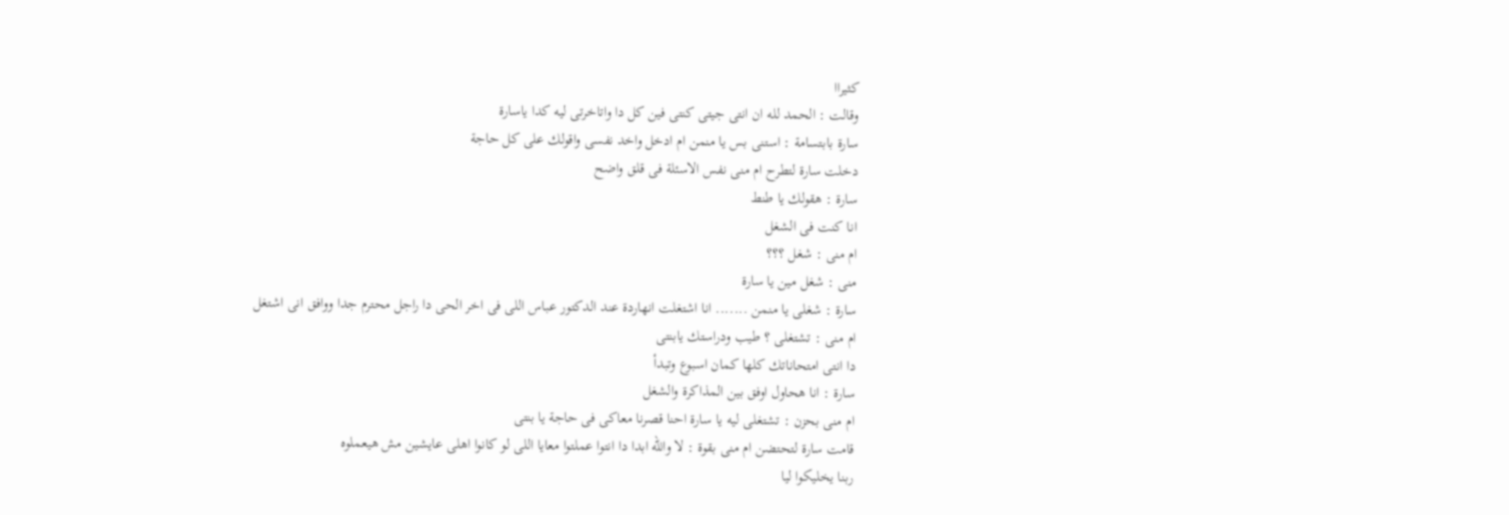كثيراا
وقالت : الحمد لله ان انتى جيتى كنتى فين كل دا واتاخرتى ليه كدا ياسارة
سارة بابتسامة : استنى بس يا منمن ام ادخل واخد نفسى واقولك على كل حاجة
دخلت سارة لتطرح ام منى نفس الاسئلة فى قلق واضح
سارة : هقولك يا طنط
انا كنت فى الشغل
ام منى : شغل ؟؟؟
منى : شغل مين يا سارة
سارة : شغلى يا منمن ....... انا اشتغلت انهاردة عند الدكتور عباس اللى فى اخر الحى دا راجل محترم جدا ووافق انى اشتغل
ام منى : تشتغلى ؟ طيب ودراستك يابنتى
دا انتى امتحاناتك كلها كمان اسبوع وتبدأ
سارة : انا هحاول اوفق بين المذاكرة والشغل
ام منى بحزن : تشتغلى ليه يا سارة احنا قصرنا معاكى فى حاجة يا بنتى
قامت سارة لتحتضن ام منى بقوة : لا والله ابدا دا انتوا عملتوا معايا اللى لو كانوا اهلى عايشين مش هيعملوه
ربنا يخليكوا ليا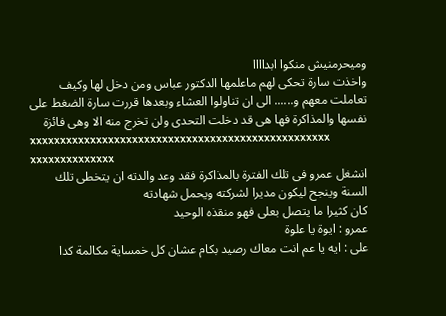وميحرمنيش منكوا ابداااا
واخذت سارة تحكى لهم ماعلمها الدكتور عباس ومن دخل لها وكيف تعاملت معهم و...... الى ان تناولوا العشاء وبعدها قررت سارة الضغط على نفسها والمذاكرة فها هى قد دخلت التحدى ولن تخرج منه الا وهى فائزة
xxxxxxxxxxxxxxxxxxxxxxxxxxxxxxxxxxxxxxxxxxxxxxxxxx xxxxxxxxxxxxxx
انشغل عمرو فى تلك الفترة بالمذاكرة فقد وعد والدته ان يتخطى تلك السنة وينجح ليكون مديرا لشركته ويحمل شهادته
كان كثيرا ما يتصل بعلى فهو منقذه الوحيد
عمرو : ايوة يا علوة
على : ايه يا عم انت معاك رصيد بكام عشان كل خمساية مكالمة كدا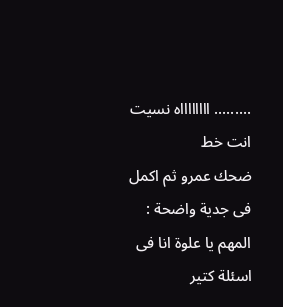......... ااااااااه نسيت انت خط
ضحك عمرو ثم اكمل فى جدية واضحة : المهم يا علوة انا فى اسئلة كتير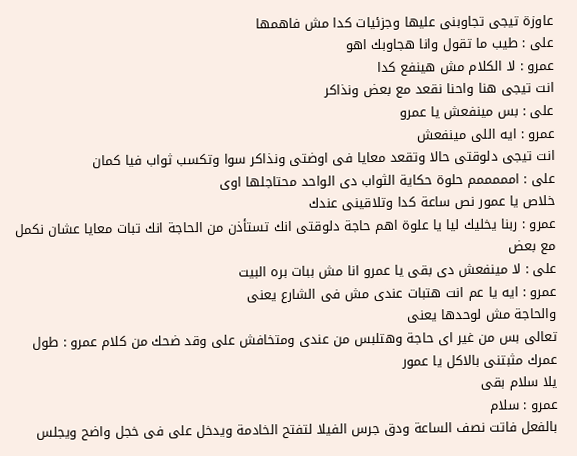عاوزة تيجى تجاوبنى عليها وجزئيات كدا مش فاهمها
على : طيب ما تقول وانا هجاوبك اهو
عمرو : لا الكلام مش هينفع كدا
انت تيجى هنا واحنا نقعد مع بعض ونذاكر
على : بس مينفعش يا عمرو
عمرو : ايه اللى مينفعش
انت تيجى دلوقتى حالا وتقعد معايا فى اوضتى ونذاكر سوا وتكسب ثواب فيا كمان
على : امممممم حلوة حكاية الثواب دى الواحد محتاجلها اوى
خلاص يا عمور نص ساعة كدا وتلاقينى عندك
عمرو : ربنا يخليك ليا يا علوة اهم حاجة دلوقتى انك تستأذن من الحاجة انك تبات معايا عشان نكمل مع بعض
على : لا مينفعش دى بقى يا عمرو انا مش ببات بره البيت
عمرو : ايه يا عم انت هتبات عندى مش فى الشارع يعنى
والحاجة مش لوحدها يعنى
تعالى بس من غير اى حاجة وهتلبس من عندى ومتخافش على وقد ضحك من كلام عمرو : طول عمرك مثبتنى بالاكل يا عمور
يلا سلام بقى
عمرو : سلام
بالفعل فاتت نصف الساعة ودق جرس الفيلا لتفتح الخادمة ويدخل على فى خجل واضح ويجلس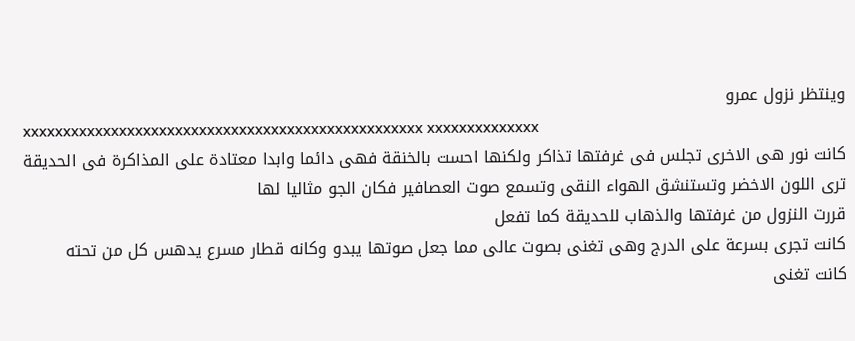وينتظر نزول عمرو
xxxxxxxxxxxxxxxxxxxxxxxxxxxxxxxxxxxxxxxxxxxxxxxxxx xxxxxxxxxxxxxx
كانت نور هى الاخرى تجلس فى غرفتها تذاكر ولكنها احست بالخنقة فهى دائما وابدا معتادة على المذاكرة فى الحديقة
ترى اللون الاخضر وتستنشق الهواء النقى وتسمع صوت العصافير فكان الجو مثاليا لها
قررت النزول من غرفتها والذهاب للحديقة كما تفعل
كانت تجرى بسرعة على الدرج وهى تغنى بصوت عالى مما جعل صوتها يبدو وكانه قطار مسرع يدهس كل من تحته
كانت تغنى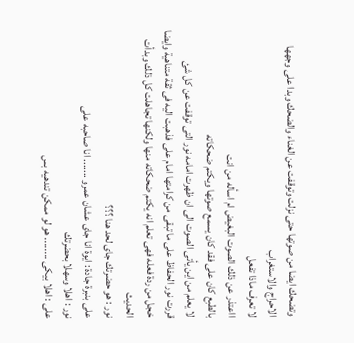وتضحك ايضا من صوتها حتى نزلت وتوقفت عن الغناء والضحك وبدا على وجهها الاحراج والاستغراب
لا تعرف ماذا تفعل
ااعتذر عن ذلك الصوت البغيض ام اسأله من انت
بالطبع كان على فقد كان يسمع صوتها ويكتم ضحكاته
لا يعلم من اين يأتى الصوت الى ان ظهرت امامه نور التى توقفت عن كل شئ
قررت نور الحفاظ على ما تبقى من كرامتها امام على فذهبت اليه فى ثقة متناهية وايضا خجل من ردة فعله فهى تعلم انه يكتم ضحكاته منها ولكنها تجاهلت كل ذلك وبدأت الحديث
نور : هو حضرتك جاى لحد هنا ؟؟؟
على بنبرة جادة : ايوة انا جاى عشان عمرو ....... انا صاحبه على
نور : اهلا وسهلا بحضرتك
على : اهلا بيكى ........ هو لو ممكن تندهيه بس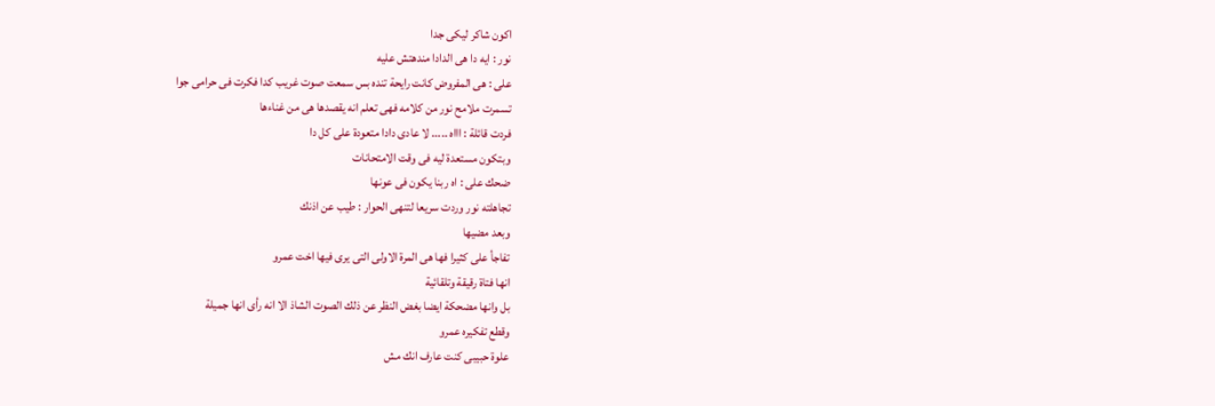اكون شاكر ليكى جدا
نور : ايه دا هى الدادا مندهتش عليه
على : هى المفروض كانت رايحة تنده بس سمعت صوت غريب كدا فكرت فى حرامى جوا
تسمرت ملامح نور من كلامه فهى تعلم انه يقصدها هى من غناءها
فردت قائلة : اااه ..... لا عادى دادا متعودة على كل دا
وبتكون مستعدة ليه فى وقت الامتحانات
ضحك على : اه ربنا يكون فى عونها
تجاهلته نور وردت سريعا لتنهى الحوار : طيب عن اذنك
وبعد مضيها
تفاجأ على كثيرا فها هى المرة الاولى التى يرى فيها اخت عمرو
انها فتاة رقيقة وتلقائية
بل وانها مضحكة ايضا بغض النظر عن ذلك الصوت الشاذ الا انه رأى انها جميلة
وقطع تفكيره عمرو
علوة حبيبى كنت عارف انك مش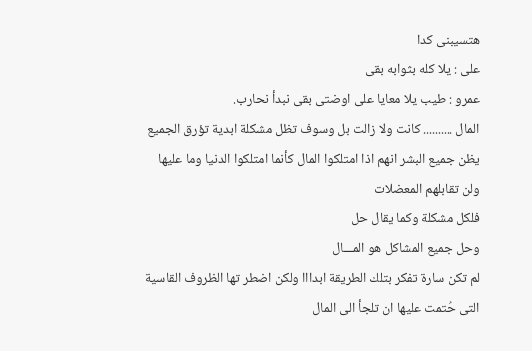هتسيبنى كدا
على : يلا كله بثوابه بقى
عمرو : طيب يلا معايا على اوضتى بقى نبدأ نحارب.
المال .......... كانت ولا زالت بل وسوف تظل مشكلة ابدية تؤرق الجميع
يظن جميع البشر انهم اذا امتلكوا المال كأنما امتلكوا الدنيا وما عليها
ولن تقابلهم المعضلات
فلكل مشكلة وكما يقال حل
وحل جميع المشاكل هو المـــال
لم تكن سارة تفكر بتلك الطريقة ابدااا ولكن اضطر تها الظروف القاسية التى حُتمت عليها ان تلجأ الى المال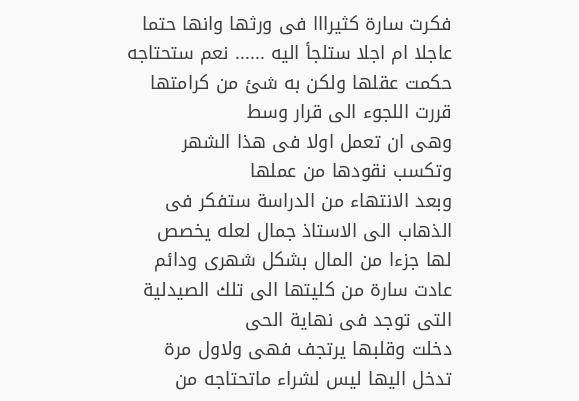فكرت سارة كثيرااا فى ورثها وانها حتما عاجلا ام اجلا ستلجأ اليه ...... نعم ستحتاجه
حكمت عقلها ولكن به شئ من كرامتها
قررت اللجوء الى قرار وسط
وهى ان تعمل اولا فى هذا الشهر وتكسب نقودها من عملها
وبعد الانتهاء من الدراسة ستفكر فى الذهاب الى الاستاذ جمال لعله يخصص لها جزءا من المال بشكل شهرى ودائم
عادت سارة من كليتها الى تلك الصيدلية التى توجد فى نهاية الحى
دخلت وقلبها يرتجف فهى ولاول مرة تدخل اليها ليس لشراء ماتحتاجه من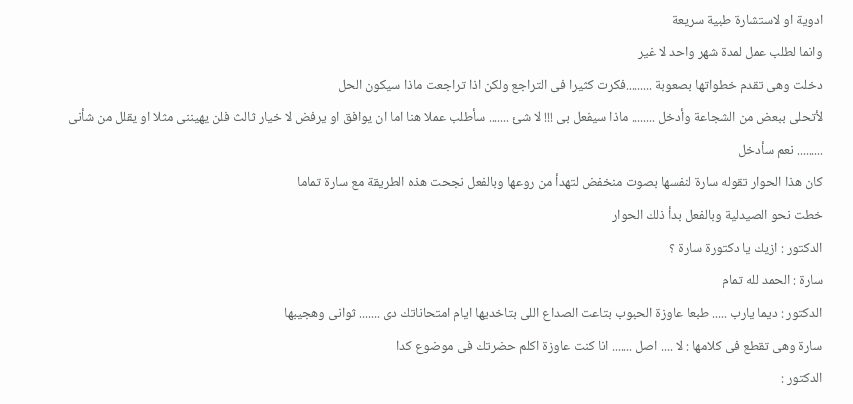ادوية او لاستشارة طبية سريعة
وانما لطلب عمل لمدة شهر واحد لا غير
دخلت وهى تقدم خطواتها بصعوبة .........فكرت كثيرا فى التراجع ولكن اذا تراجعت ماذا سيكون الحل
لأتحلى ببعض من الشجاعة وأدخل ........ ماذا سيفعل بى !!! لا شئ ....... سأطلب عملا هنا اما ان يوافق او يرفض لا خيار ثالث فلن يهيننى مثلا او يقلل من شأنى ......... نعم سأدخل
كان هذا الحوار تقوله سارة لنفسها بصوت منخفض لتهدأ من روعها وبالفعل نجحت هذه الطريقة مع سارة تماما
خطت نحو الصيدلية وبالفعل بدأ ذلك الحوار
الدكتور : ازيك يا دكتورة سارة ؟
سارة : الحمد لله تمام
الدكتور : ديما يارب ..... طبعا عاوزة الحبوب بتاعت الصداع اللى بتاخديها ايام امتحاناتك دى ....... ثوانى وهجيبها
سارة وهى تقطع فى كلامها : لا .... اصل ....... انا كنت عاوزة اكلم حضرتك فى موضوع كدا
الدكتور :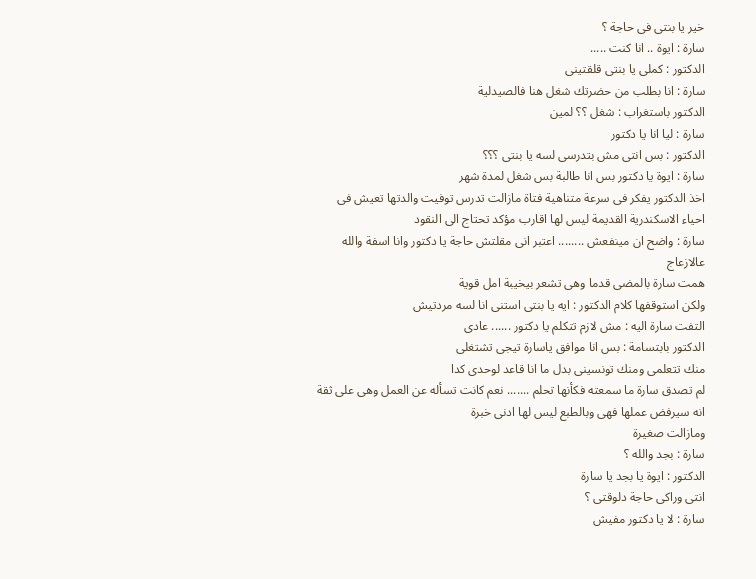خير يا بنتى فى حاجة ؟
سارة : ايوة .. انا كنت .....
الدكتور : كملى يا بنتى قلقتينى
سارة : انا بطلب من حضرتك شغل هنا فالصيدلية
الدكتور باستغراب : شغل ؟؟ لمين
سارة : ليا انا يا دكتور
الدكتور : بس انتى مش بتدرسى لسه يا بنتى ؟؟؟
سارة : ايوة يا دكتور بس انا طالبة بس شغل لمدة شهر
اخذ الدكتور يفكر فى سرعة متناهية فتاة مازالت تدرس توفيت والدتها تعيش فى احياء الاسكندرية القديمة ليس لها اقارب مؤكد تحتاج الى النقود
سارة : واضح ان مينفعش ........ اعتبر انى مقلتش حاجة يا دكتور وانا اسفة والله عالازعاج
همت سارة بالمضى قدما وهى تشعر بيخيبة امل قوية
ولكن استوقفها كلام الدكتور : ايه يا بنتى استنى انا لسه مردتيش
التفت سارة اليه : مش لازم تتكلم يا دكتور ...... عادى
الدكتور بابتسامة : بس انا موافق ياسارة تيجى تشتغلى
منك تتعلمى ومنك تونسينى بدل ما انا قاعد لوحدى كدا
لم تصدق سارة ما سمعته فكأنها تحلم ....... نعم كانت تسأله عن العمل وهى على ثقة انه سيرفض عملها فهى وبالطبع ليس لها ادنى خبرة
ومازالت صغيرة
سارة : بجد والله ؟
الدكتور : ايوة يا بجد يا سارة
انتى وراكى حاجة دلوقتى ؟
سارة : لا يا دكتور مفيش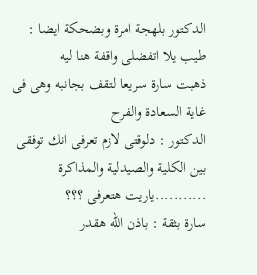الدكتور بلهجة امرة وبضحكة ايضا : طيب يلا اتفضلى واقفة هنا ليه
ذهبت سارة سريعا لتقف بجانبه وهى فى غاية السعادة والفرح
الدكتور : دلوقتى لازم تعرفى انك توفقى بين الكلية والصيدلية والمذاكرة ...........ياريت هتعرفى ؟؟؟
سارة بثقة : باذن الله هقدر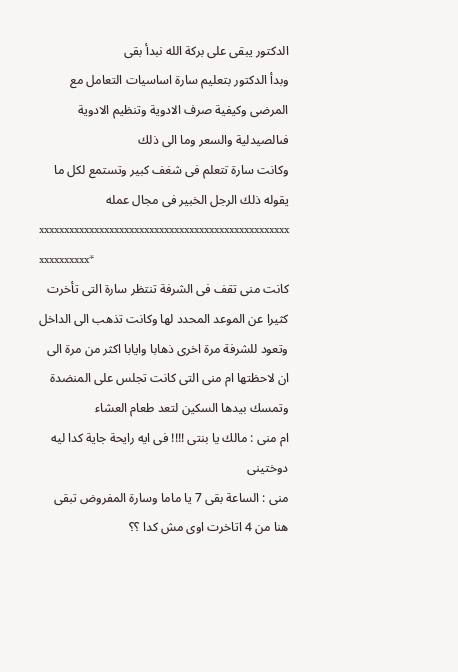الدكتور يبقى على بركة الله نبدأ بقى
وبدأ الدكتور بتعليم سارة اساسيات التعامل مع المرضى وكيفية صرف الادوية وتنظيم الادوية فىالصيدلية والسعر وما الى ذلك
وكانت سارة تتعلم فى شغف كبير وتستمع لكل ما يقوله ذلك الرجل الخبير فى مجال عمله
xxxxxxxxxxxxxxxxxxxxxxxxxxxxxxxxxxxxxxxxxxxxxxxxxx xxxxxxxxxx*
كانت منى تقف فى الشرفة تنتظر سارة التى تأخرت كثيرا عن الموعد المحدد لها وكانت تذهب الى الداخل وتعود للشرفة مرة اخرى ذهابا وايابا اكثر من مرة الى ان لاحظتها ام منى التى كانت تجلس على المنضدة وتمسك بيدها السكين لتعد طعام العشاء
ام منى : مالك يا بنتى !!!! فى ايه رايحة جاية كدا ليه
دوختينى
منى : الساعة بقى 7 يا ماما وسارة المفروض تبقى هنا من 4 اتاخرت اوى مش كدا ؟؟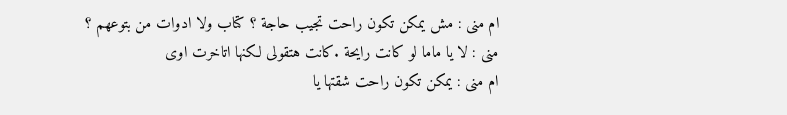ام منى : مش يمكن تكون راحت تجيب حاجة ؟ كتاب ولا ادوات من بتوعهم ؟
منى : لا يا ماما لو كانت رايحة .كانت هتقولى لكنها اتاخرت اوى
ام منى : يمكن تكون راحت شقتها يا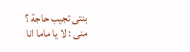بنتى تجيب حاجة ؟
منى : لا يا ماما انا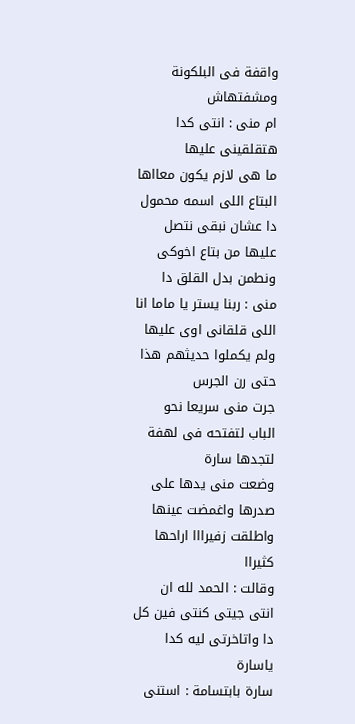واقفة فى البلكونة ومشفتهاش
ام منى : انتى كدا هتقلقينى عليها
ما هى لازم يكون معااها البتاع اللى اسمه محمول دا عشان نبقى نتصل عليها من بتاع اخوكى ونطمن بدل القلق دا
منى : ربنا يستر يا ماما انا اللى قلقانى اوى عليها
ولم يكملوا حديثهم هذا حتى رن الجرس
جرت منى سريعا نحو الباب لتفتحه فى لهفة لتجدها سارة
وضعت منى يدها على صدرها واغمضت عينها واطلقت زفيرااا اراحها كثيراا
وقالت : الحمد لله ان انتى جيتى كنتى فين كل دا واتاخرتى ليه كدا ياسارة
سارة بابتسامة : استنى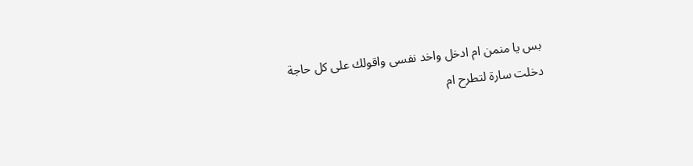بس يا منمن ام ادخل واخد نفسى واقولك على كل حاجة
دخلت سارة لتطرح ام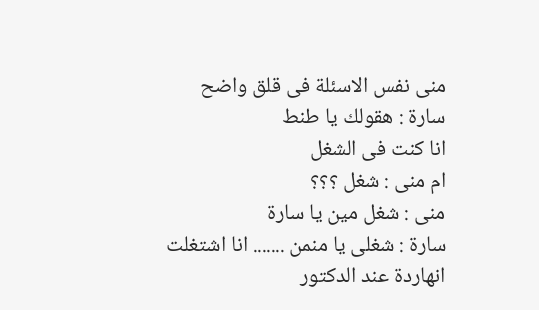منى نفس الاسئلة فى قلق واضح
سارة : هقولك يا طنط
انا كنت فى الشغل
ام منى : شغل ؟؟؟
منى : شغل مين يا سارة
سارة : شغلى يا منمن ....... انا اشتغلت انهاردة عند الدكتور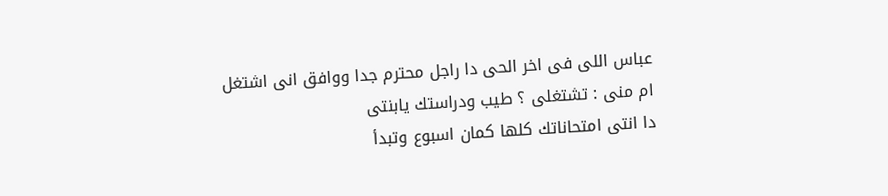عباس اللى فى اخر الحى دا راجل محترم جدا ووافق انى اشتغل
ام منى : تشتغلى ؟ طيب ودراستك يابنتى
دا انتى امتحاناتك كلها كمان اسبوع وتبدأ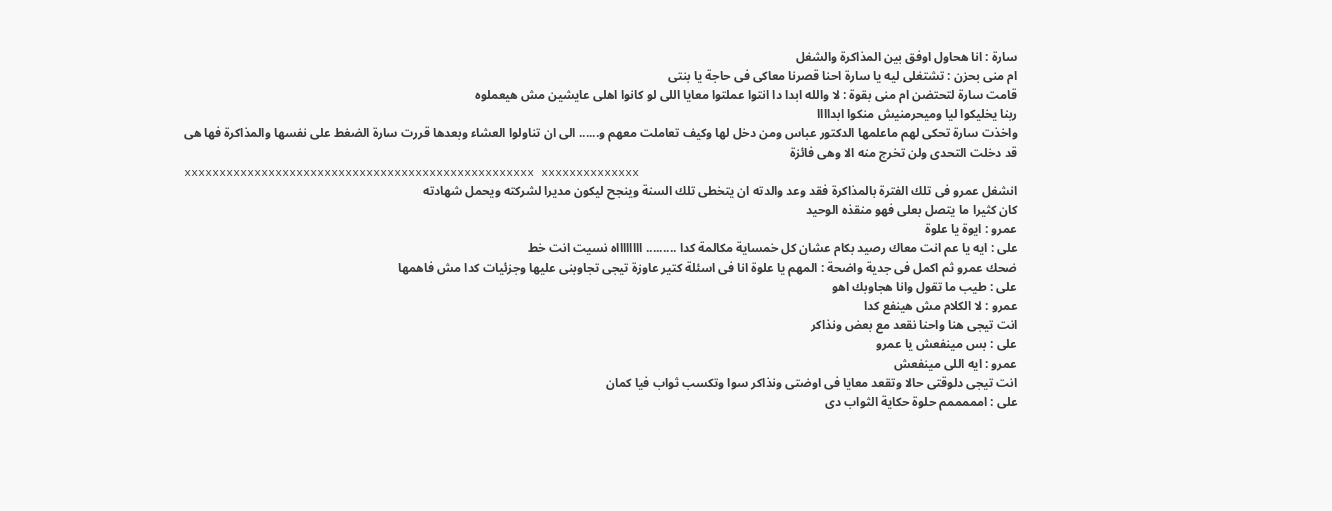سارة : انا هحاول اوفق بين المذاكرة والشغل
ام منى بحزن : تشتغلى ليه يا سارة احنا قصرنا معاكى فى حاجة يا بنتى
قامت سارة لتحتضن ام منى بقوة : لا والله ابدا دا انتوا عملتوا معايا اللى لو كانوا اهلى عايشين مش هيعملوه
ربنا يخليكوا ليا وميحرمنيش منكوا ابداااا
واخذت سارة تحكى لهم ماعلمها الدكتور عباس ومن دخل لها وكيف تعاملت معهم و...... الى ان تناولوا العشاء وبعدها قررت سارة الضغط على نفسها والمذاكرة فها هى قد دخلت التحدى ولن تخرج منه الا وهى فائزة
xxxxxxxxxxxxxxxxxxxxxxxxxxxxxxxxxxxxxxxxxxxxxxxxxx xxxxxxxxxxxxxx
انشغل عمرو فى تلك الفترة بالمذاكرة فقد وعد والدته ان يتخطى تلك السنة وينجح ليكون مديرا لشركته ويحمل شهادته
كان كثيرا ما يتصل بعلى فهو منقذه الوحيد
عمرو : ايوة يا علوة
على : ايه يا عم انت معاك رصيد بكام عشان كل خمساية مكالمة كدا ......... ااااااااه نسيت انت خط
ضحك عمرو ثم اكمل فى جدية واضحة : المهم يا علوة انا فى اسئلة كتير عاوزة تيجى تجاوبنى عليها وجزئيات كدا مش فاهمها
على : طيب ما تقول وانا هجاوبك اهو
عمرو : لا الكلام مش هينفع كدا
انت تيجى هنا واحنا نقعد مع بعض ونذاكر
على : بس مينفعش يا عمرو
عمرو : ايه اللى مينفعش
انت تيجى دلوقتى حالا وتقعد معايا فى اوضتى ونذاكر سوا وتكسب ثواب فيا كمان
على : امممممم حلوة حكاية الثواب دى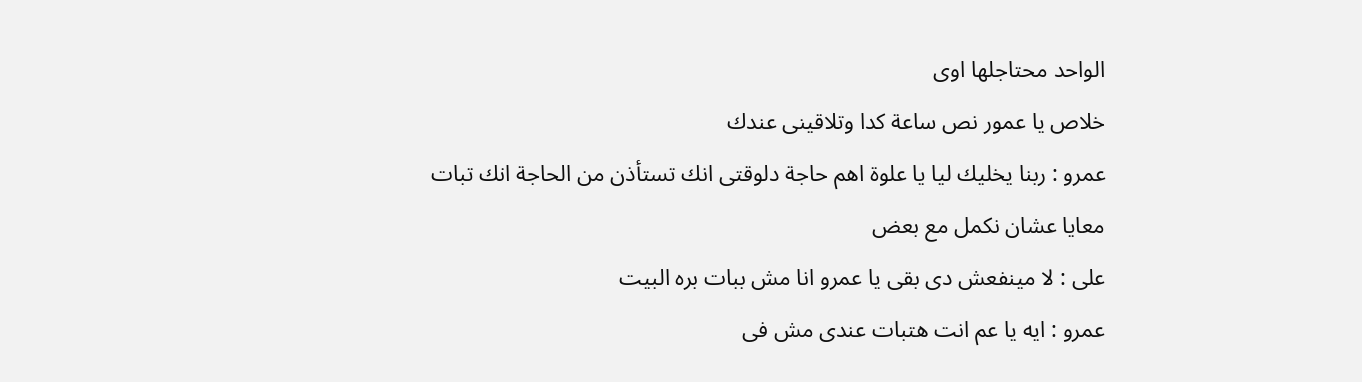الواحد محتاجلها اوى
خلاص يا عمور نص ساعة كدا وتلاقينى عندك
عمرو : ربنا يخليك ليا يا علوة اهم حاجة دلوقتى انك تستأذن من الحاجة انك تبات معايا عشان نكمل مع بعض
على : لا مينفعش دى بقى يا عمرو انا مش ببات بره البيت
عمرو : ايه يا عم انت هتبات عندى مش فى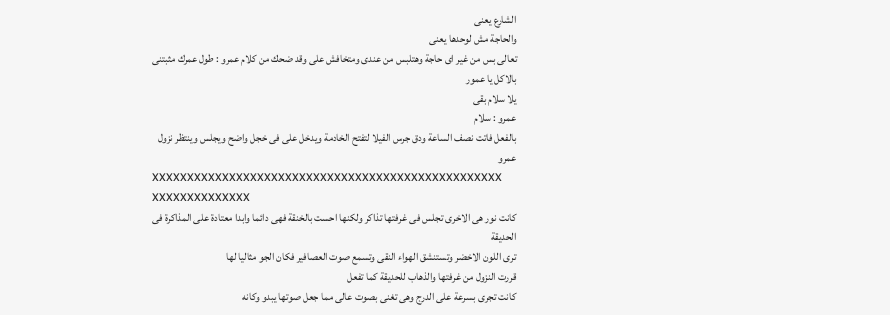الشارع يعنى
والحاجة مش لوحدها يعنى
تعالى بس من غير اى حاجة وهتلبس من عندى ومتخافش على وقد ضحك من كلام عمرو : طول عمرك مثبتنى بالاكل يا عمور
يلا سلام بقى
عمرو : سلام
بالفعل فاتت نصف الساعة ودق جرس الفيلا لتفتح الخادمة ويدخل على فى خجل واضح ويجلس وينتظر نزول عمرو
xxxxxxxxxxxxxxxxxxxxxxxxxxxxxxxxxxxxxxxxxxxxxxxxxx xxxxxxxxxxxxxx
كانت نور هى الاخرى تجلس فى غرفتها تذاكر ولكنها احست بالخنقة فهى دائما وابدا معتادة على المذاكرة فى الحديقة
ترى اللون الاخضر وتستنشق الهواء النقى وتسمع صوت العصافير فكان الجو مثاليا لها
قررت النزول من غرفتها والذهاب للحديقة كما تفعل
كانت تجرى بسرعة على الدرج وهى تغنى بصوت عالى مما جعل صوتها يبدو وكانه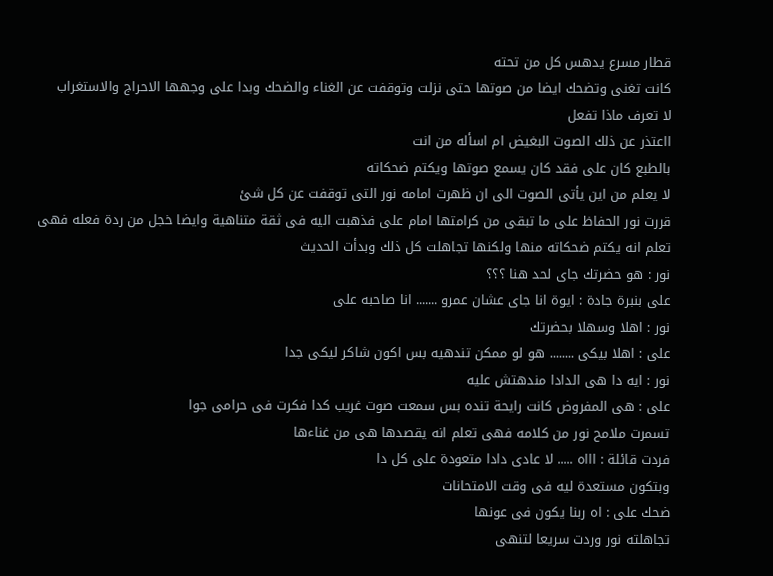قطار مسرع يدهس كل من تحته
كانت تغنى وتضحك ايضا من صوتها حتى نزلت وتوقفت عن الغناء والضحك وبدا على وجهها الاحراج والاستغراب
لا تعرف ماذا تفعل
ااعتذر عن ذلك الصوت البغيض ام اسأله من انت
بالطبع كان على فقد كان يسمع صوتها ويكتم ضحكاته
لا يعلم من اين يأتى الصوت الى ان ظهرت امامه نور التى توقفت عن كل شئ
قررت نور الحفاظ على ما تبقى من كرامتها امام على فذهبت اليه فى ثقة متناهية وايضا خجل من ردة فعله فهى تعلم انه يكتم ضحكاته منها ولكنها تجاهلت كل ذلك وبدأت الحديث
نور : هو حضرتك جاى لحد هنا ؟؟؟
على بنبرة جادة : ايوة انا جاى عشان عمرو ....... انا صاحبه على
نور : اهلا وسهلا بحضرتك
على : اهلا بيكى ........ هو لو ممكن تندهيه بس اكون شاكر ليكى جدا
نور : ايه دا هى الدادا مندهتش عليه
على : هى المفروض كانت رايحة تنده بس سمعت صوت غريب كدا فكرت فى حرامى جوا
تسمرت ملامح نور من كلامه فهى تعلم انه يقصدها هى من غناءها
فردت قائلة : اااه ..... لا عادى دادا متعودة على كل دا
وبتكون مستعدة ليه فى وقت الامتحانات
ضحك على : اه ربنا يكون فى عونها
تجاهلته نور وردت سريعا لتنهى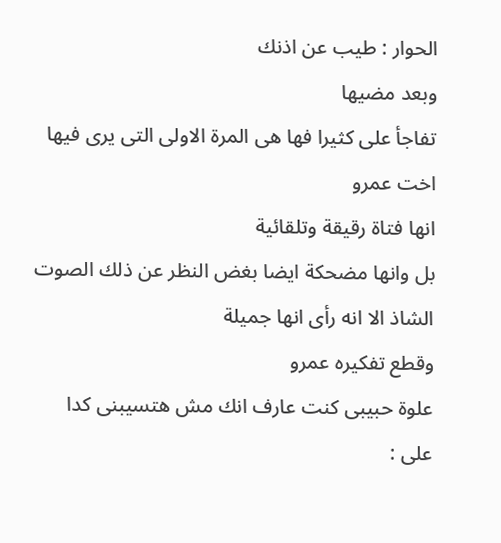الحوار : طيب عن اذنك
وبعد مضيها
تفاجأ على كثيرا فها هى المرة الاولى التى يرى فيها اخت عمرو
انها فتاة رقيقة وتلقائية
بل وانها مضحكة ايضا بغض النظر عن ذلك الصوت الشاذ الا انه رأى انها جميلة
وقطع تفكيره عمرو
علوة حبيبى كنت عارف انك مش هتسيبنى كدا
على :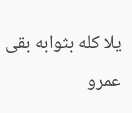يلا كله بثوابه بقى
عمرو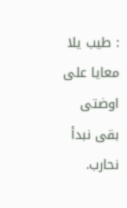: طيب يلا معايا على اوضتى بقى نبدأ نحارب.